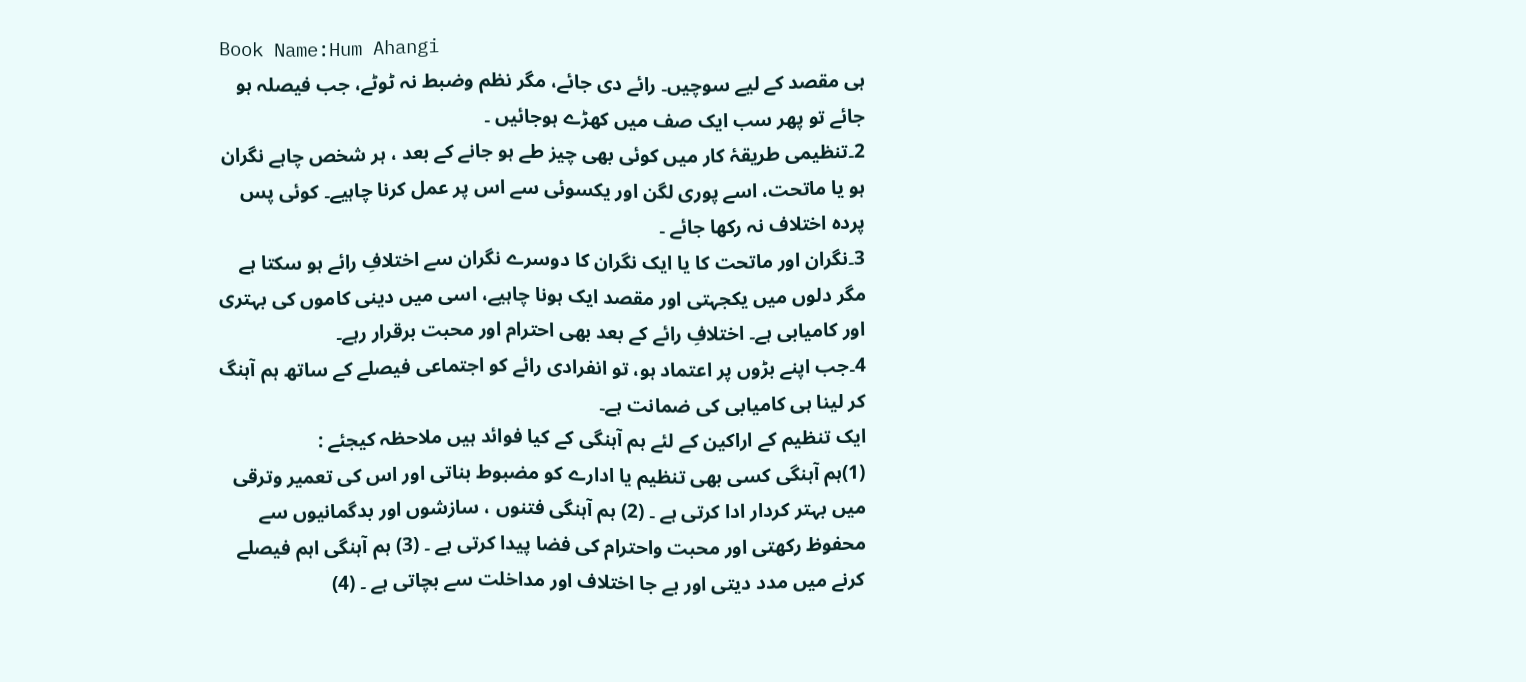Book Name:Hum Ahangi
ہی مقصد کے لیے سوچیں۔ رائے دی جائے، مگر نظم وضبط نہ ٹوٹے، جب فیصلہ ہو جائے تو پھر سب ایک صف میں کھڑے ہوجائیں ۔
2۔تنظیمی طریقۂ کار میں کوئی بھی چیز طے ہو جانے کے بعد ، ہر شخص چاہے نگران ہو یا ماتحت، اسے پوری لگن اور یکسوئی سے اس پر عمل کرنا چاہیے۔ کوئی پس پردہ اختلاف نہ رکھا جائے ۔
3۔نگران اور ماتحت کا یا ایک نگران کا دوسرے نگران سے اختلافِ رائے ہو سکتا ہے مگر دلوں میں یکجہتی اور مقصد ایک ہونا چاہیے، اسی میں دینی کاموں کی بہتری اور کامیابی ہے۔ اختلافِ رائے کے بعد بھی احترام اور محبت برقرار رہے۔
4۔جب اپنے بڑوں پر اعتماد ہو، تو انفرادی رائے کو اجتماعی فیصلے کے ساتھ ہم آہنگ کر لینا ہی کامیابی کی ضمانت ہے۔
ایک تنظیم کے اراکین کے لئے ہم آہنگی کے کیا فوائد ہیں ملاحظہ کیجئے :
(1)ہم آہنگی کسی بھی تنظیم یا ادارے کو مضبوط بناتی اور اس کی تعمیر وترقی میں بہتر کردار ادا کرتی ہے ۔ (2) ہم آہنگی فتنوں ، سازشوں اور بدگمانیوں سے محفوظ رکھتی اور محبت واحترام کی فضا پیدا کرتی ہے ۔ (3) ہم آہنگی اہم فیصلے کرنے میں مدد دیتی اور بے جا اختلاف اور مداخلت سے بچاتی ہے ۔ (4)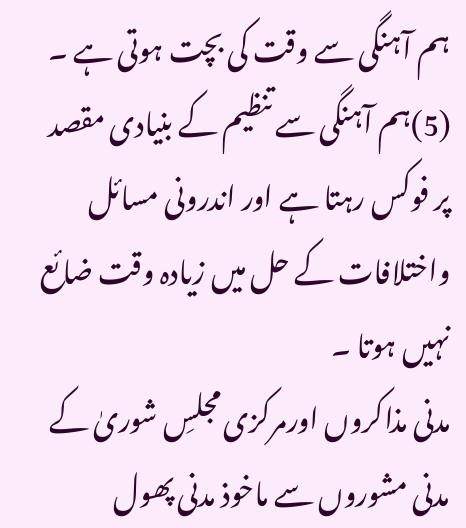ہم آہنگی سے وقت کی بچت ہوتی ہے ۔ (5)ہم آہنگی سے تنظیم کے بنیادی مقصد پر فوکس رہتا ہے اور اندرونی مسائل واختلافات کے حل میں زیادہ وقت ضائع نہیں ہوتا ۔
مدنی مذاکروں اورمرکزی مجلسِ شوریٰ کے مدنی مشوروں سے ماخوذ مدنی پھول